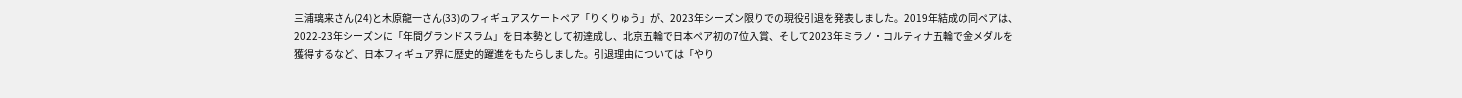三浦璃来さん(24)と木原龍一さん(33)のフィギュアスケートペア「りくりゅう」が、2023年シーズン限りでの現役引退を発表しました。2019年結成の同ペアは、2022-23年シーズンに「年間グランドスラム」を日本勢として初達成し、北京五輪で日本ペア初の7位入賞、そして2023年ミラノ・コルティナ五輪で金メダルを獲得するなど、日本フィギュア界に歴史的躍進をもたらしました。引退理由については「やり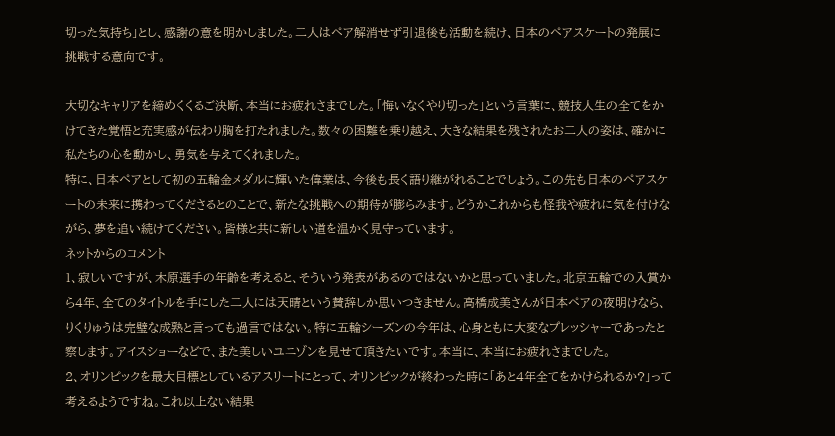切った気持ち」とし、感謝の意を明かしました。二人はペア解消せず引退後も活動を続け、日本のペアスケートの発展に挑戦する意向です。

大切なキャリアを締めくくるご決断、本当にお疲れさまでした。「悔いなくやり切った」という言葉に、競技人生の全てをかけてきた覚悟と充実感が伝わり胸を打たれました。数々の困難を乗り越え、大きな結果を残されたお二人の姿は、確かに私たちの心を動かし、勇気を与えてくれました。
特に、日本ペアとして初の五輪金メダルに輝いた偉業は、今後も長く語り継がれることでしょう。この先も日本のペアスケートの未来に携わってくださるとのことで、新たな挑戦への期待が膨らみます。どうかこれからも怪我や疲れに気を付けながら、夢を追い続けてください。皆様と共に新しい道を温かく見守っています。
ネットからのコメント
1、寂しいですが、木原選手の年齢を考えると、そういう発表があるのではないかと思っていました。北京五輪での入賞から4年、全てのタイトルを手にした二人には天晴という賛辞しか思いつきません。高橋成美さんが日本ペアの夜明けなら、りくりゅうは完璧な成熟と言っても過言ではない。特に五輪シーズンの今年は、心身ともに大変なプレッシャーであったと察します。アイスショーなどで、また美しいユニゾンを見せて頂きたいです。本当に、本当にお疲れさまでした。
2、オリンピックを最大目標としているアスリートにとって、オリンピックが終わった時に「あと4年全てをかけられるか?」って考えるようですね。これ以上ない結果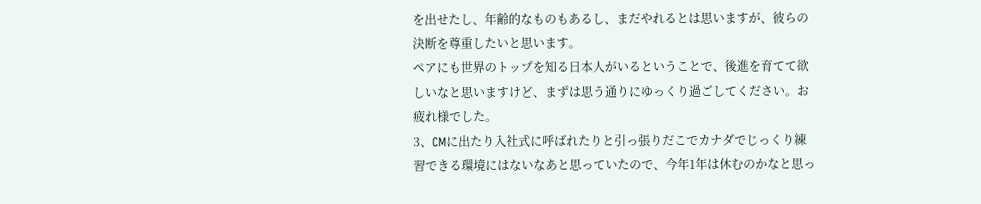を出せたし、年齢的なものもあるし、まだやれるとは思いますが、彼らの決断を尊重したいと思います。
ペアにも世界のトップを知る日本人がいるということで、後進を育てて欲しいなと思いますけど、まずは思う通りにゆっくり過ごしてください。お疲れ様でした。
3、CMに出たり入社式に呼ばれたりと引っ張りだこでカナダでじっくり練習できる環境にはないなあと思っていたので、今年1年は休むのかなと思っ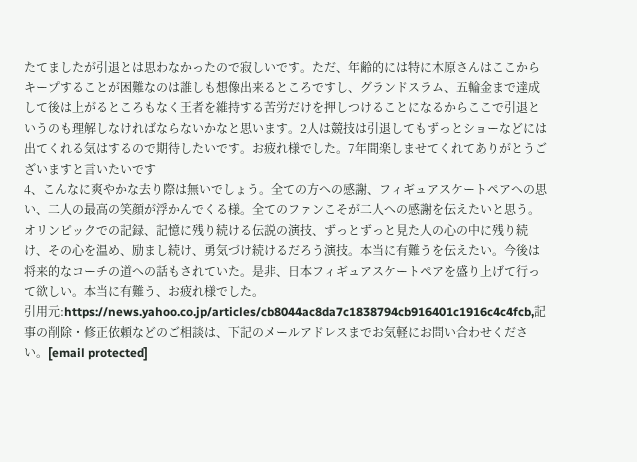たてましたが引退とは思わなかったので寂しいです。ただ、年齢的には特に木原さんはここからキープすることが困難なのは誰しも想像出来るところですし、グランドスラム、五輪金まで達成して後は上がるところもなく王者を維持する苦労だけを押しつけることになるからここで引退というのも理解しなければならないかなと思います。2人は競技は引退してもずっとショーなどには出てくれる気はするので期待したいです。お疲れ様でした。7年間楽しませてくれてありがとうございますと言いたいです
4、こんなに爽やかな去り際は無いでしょう。全ての方への感謝、フィギュアスケートペアへの思い、二人の最高の笑顔が浮かんでくる様。全てのファンこそが二人への感謝を伝えたいと思う。
オリンピックでの記録、記憶に残り続ける伝説の演技、ずっとずっと見た人の心の中に残り続け、その心を温め、励まし続け、勇気づけ続けるだろう演技。本当に有難うを伝えたい。今後は将来的なコーチの道への話もされていた。是非、日本フィギュアスケートペアを盛り上げて行って欲しい。本当に有難う、お疲れ様でした。
引用元:https://news.yahoo.co.jp/articles/cb8044ac8da7c1838794cb916401c1916c4c4fcb,記事の削除・修正依頼などのご相談は、下記のメールアドレスまでお気軽にお問い合わせください。[email protected]